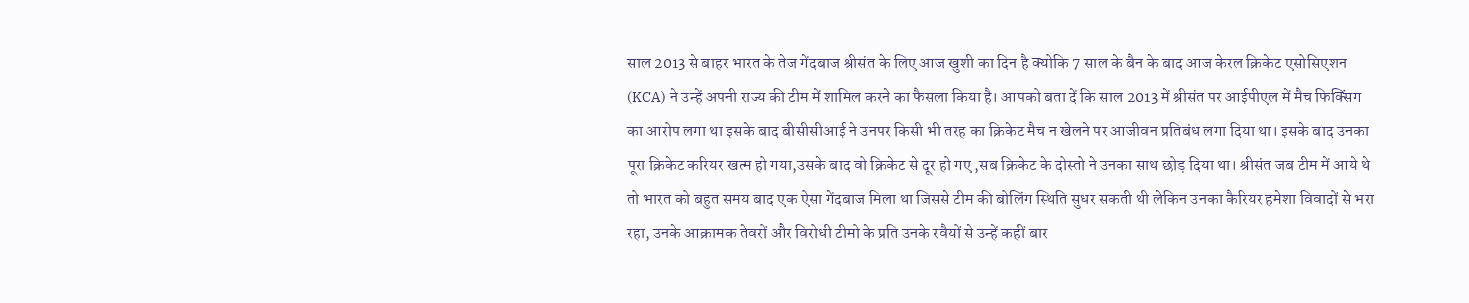साल 2013 से बाहर भारत के तेज गेंदबाज श्रीसंत के लिए आज खुशी का दिन है क्योकि 7 साल के बैन के बाद आज केरल क्रिकेट एसोसिएशन (KCA) ने उन्हें अपनी राज्य की टीम में शामिल करने का फैसला किया है। आपको बता दें कि साल 2013 में श्रीसंत पर आईपीएल में मैच फिक्सिंग का आरोप लगा था इसके बाद बीसीसीआई ने उनपर किसी भी तरह का क्रिकेट मैच न खेलने पर आजीवन प्रतिबंध लगा दिया था। इसके बाद उनका पूरा क्रिकेट करियर खत्म हो गया,उसके बाद वो क्रिकेट से दूर हो गए ,सब क्रिकेट के दोस्तो ने उनका साथ छोड़ दिया था। श्रीसंत जब टीम में आये थे तो भारत को बहुत समय बाद एक ऐसा गेंदबाज मिला था जिससे टीम की बोलिंग स्थिति सुधर सकती थी लेकिन उनका कैरियर हमेशा विवादों से भरा रहा, उनके आक्रामक तेवरों और विरोधी टीमो के प्रति उनके रवैयों से उन्हें कहीं बार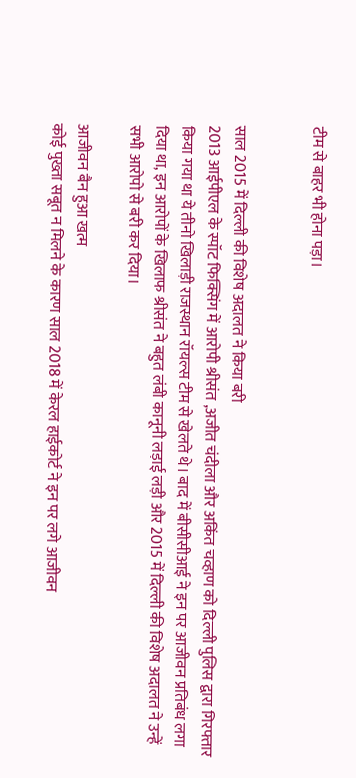टीम से बाहर भी होना पड़ा।


साल 2015 में दिल्ली की विशेष अदालत ने किया बरी
2013 आईपीएल के स्पॉट फिक्सिंग में आरोपी श्रीसंत ,अजीत चंदीला और अकिंत चव्हाण को दिल्ली पुलिस द्वारा गिरफ्तार किया गया था ये तीनो खिलाड़ी राजस्थान रॉयल्स टीम से खेलते थे। बाद में बीसीसीआई ने इन पर आजीवन प्रतिबंध लगा दिया था, इन आरोपों के खिलाफ श्रीसंत ने बहुत लंबी कानूनी लड़ाई लड़ी और 2015 में दिल्ली की विशेष अदालत ने उन्हें सभी आरोपो से बरी कर दिया।

आजीवन बैन हुआ खत्म
कोई पुख्ता सबूत न मिलने के कारण साल 2018 में केरल हाईकोर्ट ने इन पर लगे आजीवन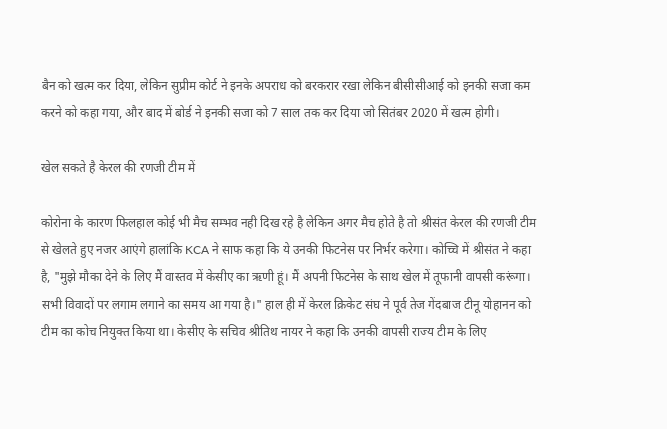बैन को खत्म कर दिया, लेकिन सुप्रीम कोर्ट ने इनके अपराध को बरकरार रखा लेकिन बीसीसीआई को इनकी सजा कम करने को कहा गया, और बाद में बोर्ड ने इनकी सजा को 7 साल तक कर दिया जो सितंबर 2020 में खत्म होगी।

खेल सकते है केरल की रणजी टीम में

कोरोना के कारण फिलहाल कोई भी मैच सम्भव नही दिख रहे है लेकिन अगर मैच होते है तो श्रीसंत केरल की रणजी टीम से खेलते हुए नजर आएंगे हालांकि KCA ने साफ कहा कि ये उनकी फिटनेस पर निर्भर करेगा। कोच्चि में श्रीसंत ने कहा है, "मुझे मौका देने के लिए मैं वास्तव में केसीए का ऋणी हूं। मैं अपनी फिटनेस के साथ खेल में तूफानी वापसी करूंगा। सभी विवादों पर लगाम लगाने का समय आ गया है।" हाल ही में केरल क्रिकेट संघ ने पूर्व तेज गेंदबाज टीनू योहानन को टीम का कोच नियुक्त किया था। केसीए के सचिव श्रीतिथ नायर ने कहा कि उनकी वापसी राज्य टीम के लिए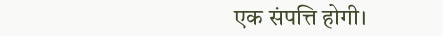एक संपत्ति होगी।